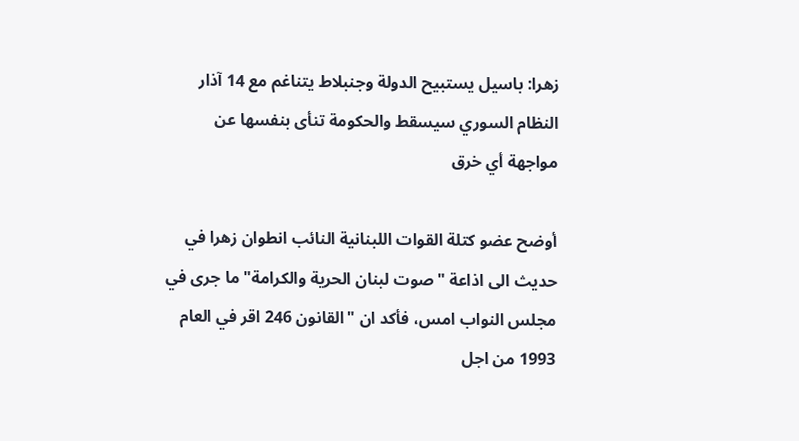زهرا: باسيل يستبيح الدولة وجنبلاط يتناغم مع 14 آذار النظام السوري سيسقط والحكومة تنأى بنفسها عن مواجهة أي خرق

أوضح عضو كتلة القوات اللبنانية النائب انطوان زهرا في حديث الى اذاعة "صوت لبنان الحرية والكرامة" ما جرى في مجلس النواب امس، فأكد ان "القانون 246 اقر في العام 1993 من اجل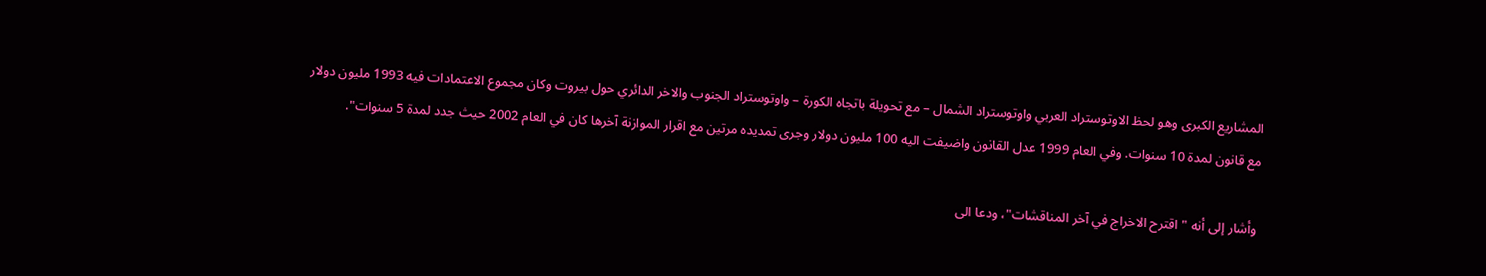المشاريع الكبرى وهو لحظ الاوتوستراد العربي واوتوستراد الشمال – مع تحويلة باتجاه الكورة – واوتوستراد الجنوب والاخر الدائري حول بيروت وكان مجموع الاعتمادات فيه 1993 مليون دولار مع قانون لمدة 10 سنوات. وفي العام 1999 عدل القانون واضيفت اليه 100 مليون دولار وجرى تمديده مرتين مع اقرار الموازنة آخرها كان في العام 2002 حيث جدد لمدة 5 سنوات".

وأشار إلى أنه "اقترح الاخراج في آخر المناقشات"، ودعا الى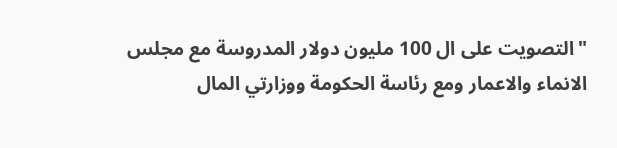"التصويت على ال 100 مليون دولار المدروسة مع مجلس الانماء والاعمار ومع رئاسة الحكومة ووزارتي المال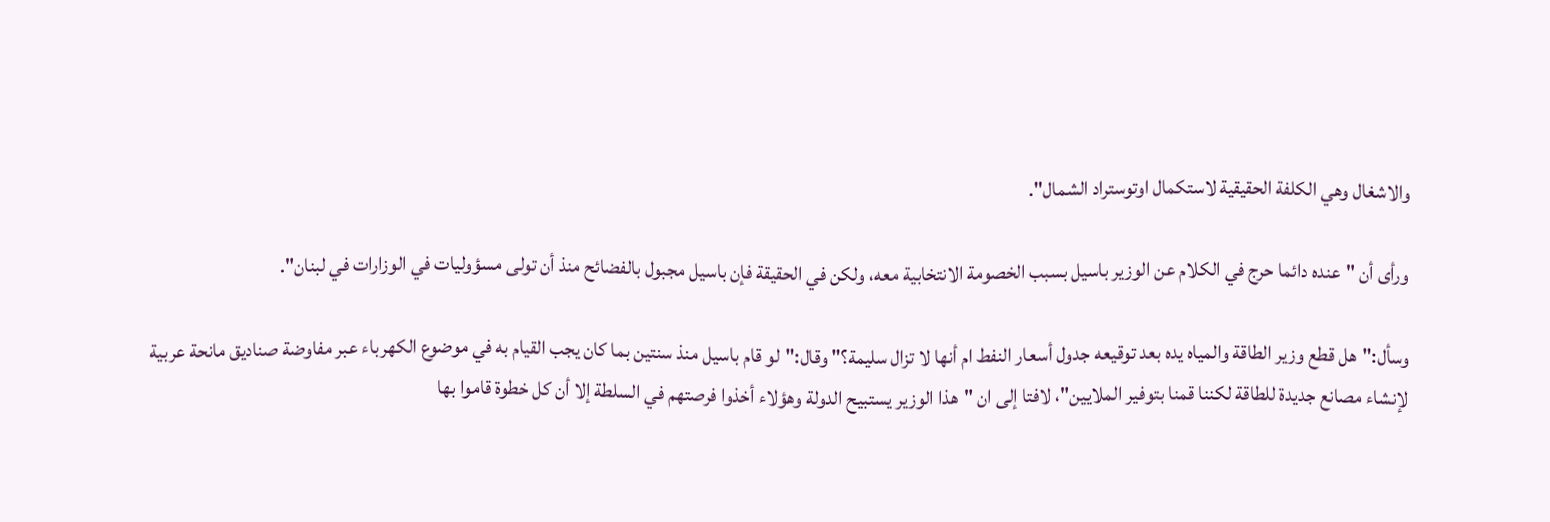والاشغال وهي الكلفة الحقيقية لاستكمال اوتوستراد الشمال".

ورأى أن "عنده دائما حرج في الكلام عن الوزير باسيل بسبب الخصومة الانتخابية معه، ولكن في الحقيقة فإن باسيل مجبول بالفضائح منذ أن تولى مسؤوليات في الوزارات في لبنان".

وسأل:"هل قطع وزير الطاقة والمياه يده بعد توقيعه جدول أسعار النفط ام أنها لا تزال سليمة؟" وقال:"لو قام باسيل منذ سنتين بما كان يجب القيام به في موضوع الكهرباء عبر مفاوضة صناديق مانحة عربية لإنشاء مصانع جديدة للطاقة لكننا قمنا بتوفير الملايين"، لافتا إلى ان "هذا الوزير يستبيح الدولة وهؤلاء أخذوا فرصتهم في السلطة إلا أن كل خطوة قاموا بها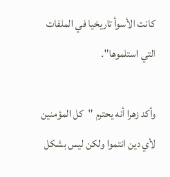كانت الأسوأ تاريخيا في الملفات التي استلموها".

وأكد زهرا أنه يحترم "كل المؤمنين لأي دين انتموا ولكن ليس بشكل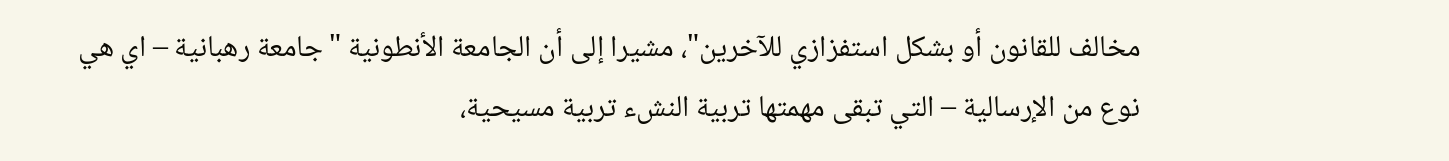مخالف للقانون أو بشكل استفزازي للآخرين"، مشيرا إلى أن الجامعة الأنطونية "جامعة رهبانية – اي هي نوع من الإرسالية – التي تبقى مهمتها تربية النشء تربية مسيحية،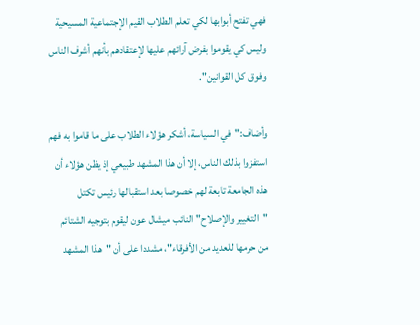فهي تفتح أبوابها لكي تعلم الطلاب القيم الإجتماعية المسيحية وليس كي يقوموا بفرض آرائهم عليها لإعتقادهم بأنهم أشرف الناس وفوق كل القوانين".

وأضاف:"في السياسة، أشكر هؤلاء الطلاب على ما قاموا به فهم استفزوا بذلك الناس، إلا أن هذا المشهد طبيعي إذ يظن هؤلاء أن هذه الجامعة تابعة لهم خصوصا بعد استقبالها رئيس تكتل "التغيير والإصلاح" النائب ميشال عون ليقوم بتوجيه الشتائم من حرمها للعديد من الأفرقاء"، مشددا على أن "هذا المشهد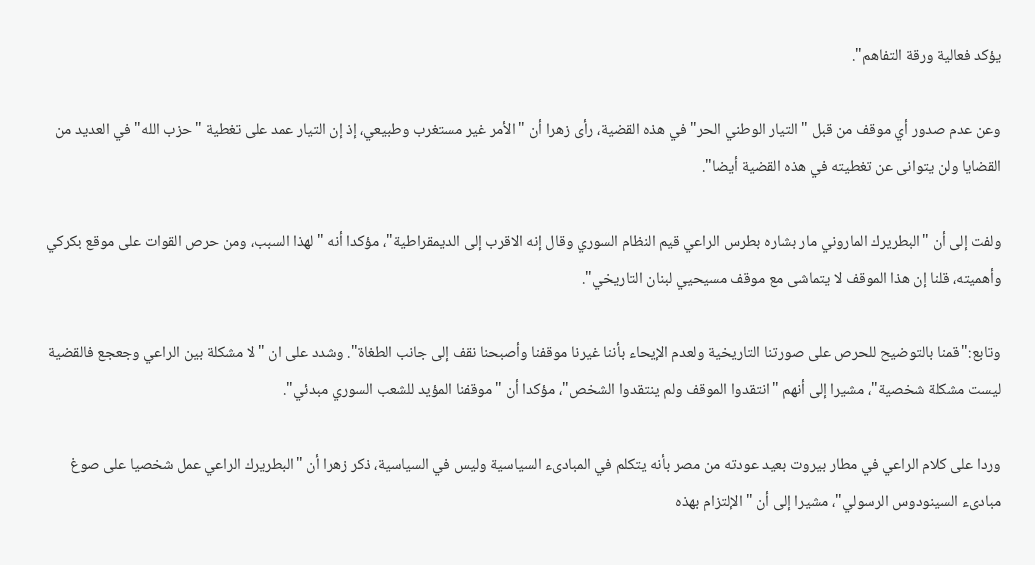يؤكد فعالية ورقة التفاهم".

وعن عدم صدور أي موقف من قبل "التيار الوطني الحر" في هذه القضية، رأى زهرا أن "الأمر غير مستغرب وطبيعي، إذ إن التيار عمد على تغطية "حزب الله" في العديد من القضايا ولن يتوانى عن تغطيته في هذه القضية أيضا".

ولفت إلى أن "البطريرك الماروني مار بشاره بطرس الراعي قيم النظام السوري وقال إنه الاقرب إلى الديمقراطية"، مؤكدا أنه "لهذا السبب، ومن حرص القوات على موقع بكركي وأهميته، قلنا إن هذا الموقف لا يتماشى مع موقف مسيحيي لبنان التاريخي".

وتابع:"قمنا بالتوضيح للحرص على صورتنا التاريخية ولعدم الإيحاء بأننا غيرنا موقفنا وأصبحنا نقف إلى جانب الطغاة". وشدد على ان "لا مشكلة بين الراعي وجعجع فالقضية ليست مشكلة شخصية"، مشيرا إلى أنهم "انتقدوا الموقف ولم ينتقدوا الشخص"، مؤكدا أن "موقفنا المؤيد للشعب السوري مبدئي".

وردا على كلام الراعي في مطار بيروت بعيد عودته من مصر بأنه يتكلم في المبادىء السياسية وليس في السياسية، ذكر زهرا أن "البطريرك الراعي عمل شخصيا على صوغ مبادىء السينودوس الرسولي"، مشيرا إلى أن "الإلتزام بهذه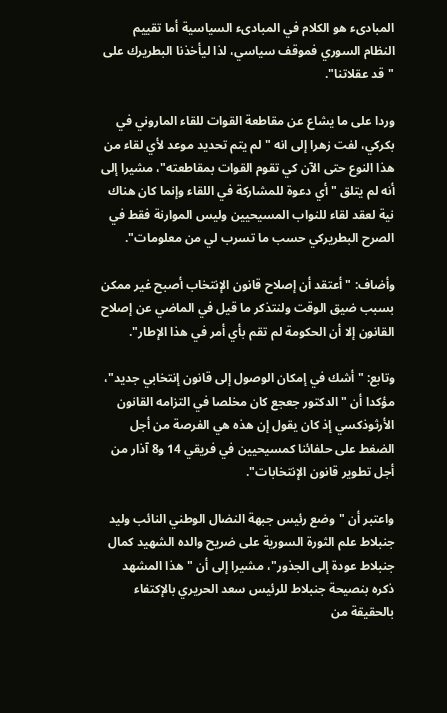المبادىء هو الكلام في المبادىء السياسية أما تقييم النظام السوري فموقف سياسي، لذا ليأخذنا البطريرك على "قد عقلاتنا".

وردا على ما يشاع عن مقاطعة القوات للقاء الماروني في بكركي، لفت زهرا إلى انه "لم يتم تحديد موعد لأي لقاء من هذا النوع حتى الآن كي تقوم القوات بمقاطعته"، مشيرا إلى أنه لم يتلق "أي دعوة للمشاركة في اللقاء وإنما كان هناك نية لعقد لقاء للنواب المسيحيين وليس الموارنة فقط في الصرح البطريركي حسب ما تسرب لي من معلومات".

وأضاف: "أعتقد أن إصلاح قانون الإنتخاب أصبح غير ممكن بسبب ضيق الوقت ولنتذكر ما قيل في الماضي عن إصلاح القانون إلا أن الحكومة لم تقم بأي أمر في هذا الإطار".

وتابع: "أشك في إمكان الوصول إلى قانون إنتخابي جديد"، مؤكدا أن "الدكتور جعجع كان مخلصا في التزامه القانون الأرثوذكسي إذ كان يقول إن هذه هي الفرصة من أجل الضغط على حلفائنا كمسيحيين في فريقي 14 و8 آذار من أجل تطوير قانون الإنتخابات".

واعتبر أن "وضع رئيس جبهة النضال الوطني النائب وليد جنبلاط علم الثورة السورية على ضريح والده الشهيد كمال جنبلاط عودة إلى الجذور"، مشيرا إلى أن "هذا المشهد ذكره بنصيحة جنبلاط للرئيس سعد الحريري بالإكتفاء بالحقيقة من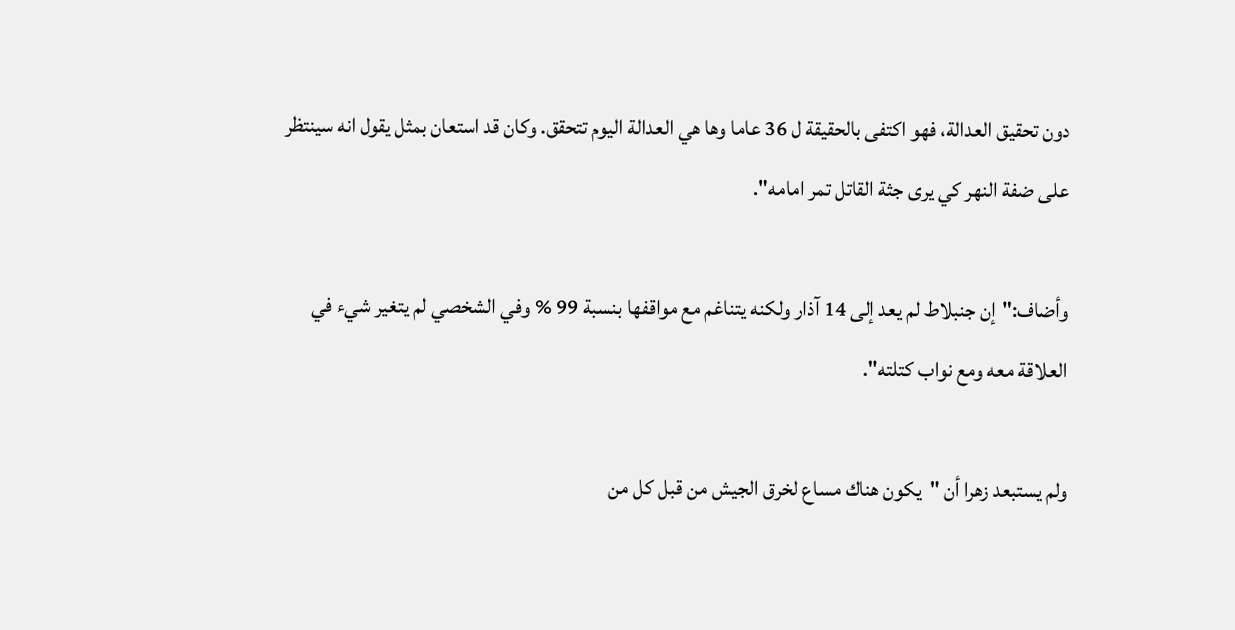دون تحقيق العدالة، فهو اكتفى بالحقيقة ل 36 عاما وها هي العدالة اليوم تتحقق. وكان قد استعان بمثل يقول انه سينتظر على ضفة النهر كي يرى جثة القاتل تمر امامه".

وأضاف:"إن جنبلاط لم يعد إلى 14 آذار ولكنه يتناغم مع مواقفها بنسبة 99 % وفي الشخصي لم يتغير شيء في العلاقة معه ومع نواب كتلته".

ولم يستبعد زهرا أن "يكون هناك مساع لخرق الجيش من قبل كل من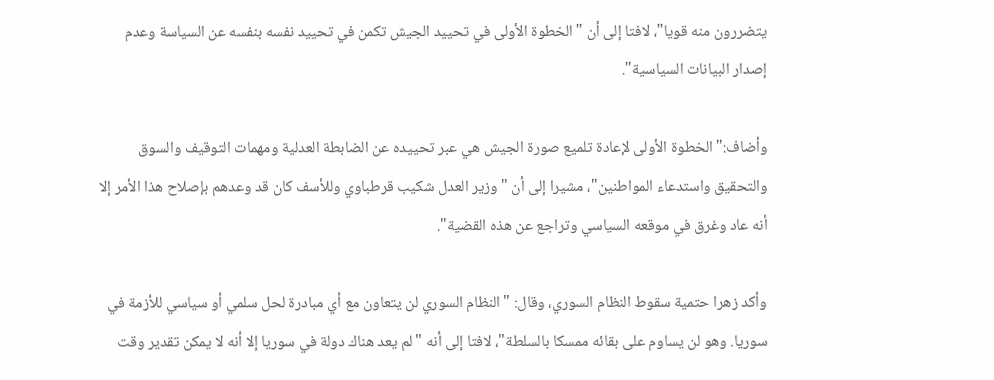يتضررون منه قويا"، لافتا إلى أن "الخطوة الأولى في تحييد الجيش تكمن في تحييد نفسه بنفسه عن السياسة وعدم إصدار البيانات السياسية".

وأضاف:"الخطوة الأولى لإعادة تلميع صورة الجيش هي عبر تحييده عن الضابطة العدلية ومهمات التوقيف والسوق والتحقيق واستدعاء المواطنين"، مشيرا إلى أن "وزير العدل شكيب قرطباوي وللأسف كان قد وعدهم بإصلاح هذا الأمر إلا أنه عاد وغرق في موقعه السياسي وتراجع عن هذه القضية".

وأكد زهرا حتمية سقوط النظام السوري، وقال: "النظام السوري لن يتعاون مع أي مبادرة لحل سلمي أو سياسي للأزمة في سوريا. وهو لن يساوم على بقائه ممسكا بالسلطة"، لافتا إلى أنه "لم يعد هناك دولة في سوريا إلا أنه لا يمكن تقدير وقت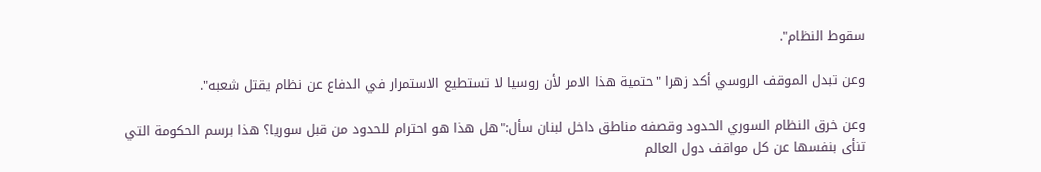سقوط النظام".

وعن تبدل الموقف الروسي أكد زهرا "حتمية هذا الامر لأن روسيا لا تستطيع الاستمرار في الدفاع عن نظام يقتل شعبه".

وعن خرق النظام السوري الحدود وقصفه مناطق داخل لبنان سأل:"هل هذا هو احترام للحدود من قبل سوريا؟ هذا برسم الحكومة التي تنأى بنفسها عن كل مواقف دول العالم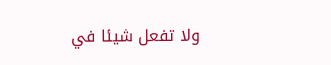ولا تفعل شيئا في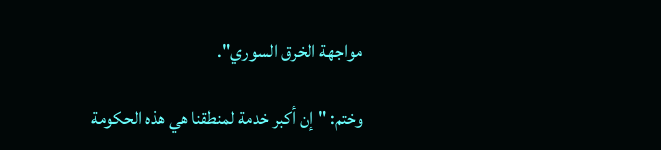مواجهة الخرق السوري".

وختم: "إن أكبر خدمة لمنطقنا هي هذه الحكومة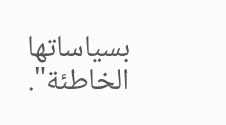بسياساتها الخاطئة".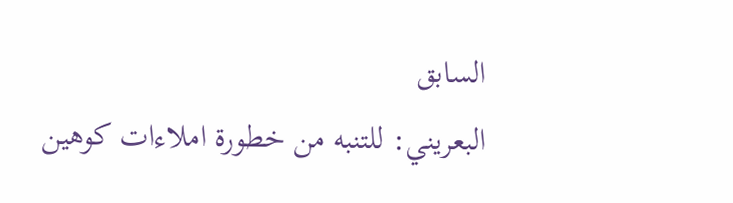السابق
البعريني: للتنبه من خطورة املاءات كوهين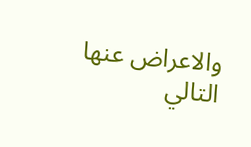والاعراض عنها
التالي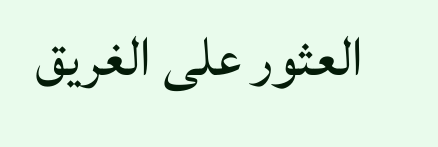العثور على الغريق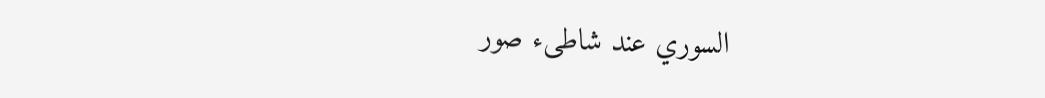السوري عند شاطىء صور